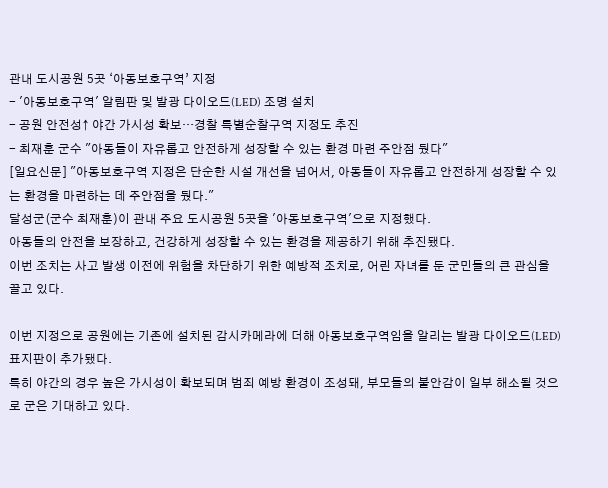관내 도시공원 5곳 ‘아동보호구역’ 지정
- '아동보호구역' 알림판 및 발광 다이오드(LED) 조명 설치
- 공원 안전성↑ 야간 가시성 확보…경찰 특별순찰구역 지정도 추진
- 최재훈 군수 "아동들이 자유롭고 안전하게 성장할 수 있는 환경 마련 주안점 뒀다"
[일요신문] "아동보호구역 지정은 단순한 시설 개선을 넘어서, 아동들이 자유롭고 안전하게 성장할 수 있는 환경을 마련하는 데 주안점을 뒀다."
달성군(군수 최재훈)이 관내 주요 도시공원 5곳을 '아동보호구역'으로 지정했다.
아동들의 안전을 보장하고, 건강하게 성장할 수 있는 환경을 제공하기 위해 추진됐다.
이번 조치는 사고 발생 이전에 위험을 차단하기 위한 예방적 조치로, 어린 자녀를 둔 군민들의 큰 관심을 끌고 있다.

이번 지정으로 공원에는 기존에 설치된 감시카메라에 더해 아동보호구역임을 알리는 발광 다이오드(LED) 표지판이 추가됐다.
특히 야간의 경우 높은 가시성이 확보되며 범죄 예방 환경이 조성돼, 부모들의 불안감이 일부 해소될 것으로 군은 기대하고 있다.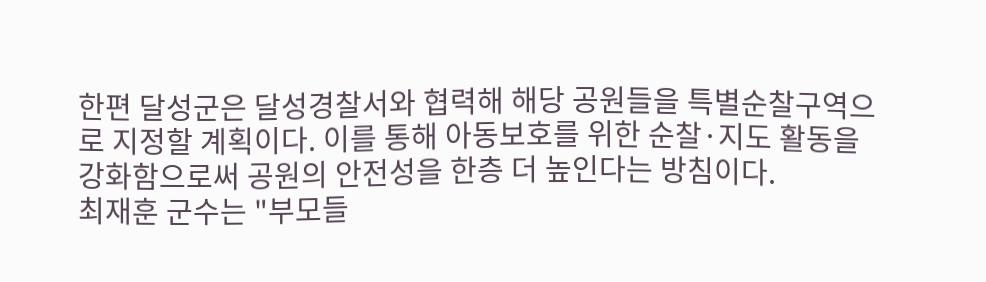한편 달성군은 달성경찰서와 협력해 해당 공원들을 특별순찰구역으로 지정할 계획이다. 이를 통해 아동보호를 위한 순찰·지도 활동을 강화함으로써 공원의 안전성을 한층 더 높인다는 방침이다.
최재훈 군수는 "부모들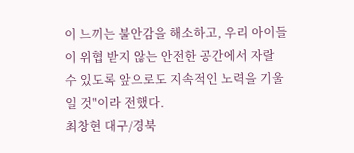이 느끼는 불안감을 해소하고, 우리 아이들이 위협 받지 않는 안전한 공간에서 자랄 수 있도록 앞으로도 지속적인 노력을 기울일 것"이라 전했다.
최창현 대구/경북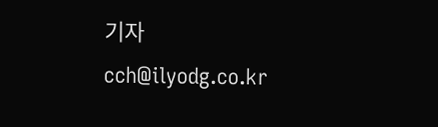기자 cch@ilyodg.co.kr